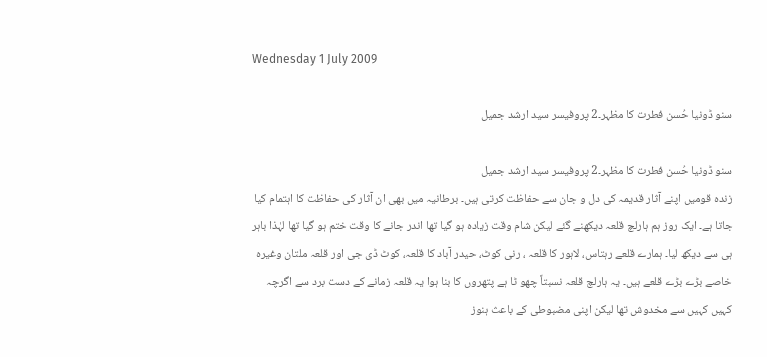Wednesday 1 July 2009

سنو ڈونیا حُسن فطرت کا مظہر۔2 پروفیسر سید ارشد جمیل

سنو ڈونیا حُسن فطرت کا مظہر۔2 پروفیسر سید ارشد جمیل
زندہ قومیں اپنے آثار قدیمہ کی دل و جان سے حفاظت کرتی ہیں۔ برطانیہ میں بھی ان آثار کی حفاظت کا اہتمام کیا جاتا ہے۔ ایک روز ہم ہارلچ قلعہ دیکھنے گئے لیکن شام وقت زیادہ ہو گیا تھا اندر جانے کا وقت ختم ہو گیا تھا لہٰذا باہر ہی سے دیکھ لیا۔ ہمارے قلعے رہتاس، لاہور کا قلعہ ، رنی کوٹ، حیدر آباد کا قلعہ، کوٹ ڈی جی اور قلعہ ملتان وغیرہ خاصے بڑے بڑے قلعے ہیں۔ یہ ہارلچ قلعہ نسبتاً چھو ٹا ہے پتھروں کا بنا ہوا یہ قلعہ زمانے کے دست برد سے اگرچہ کہیں کہیں سے مخدوش تھا لیکن اپنی مضبوطی کے باعث ہنوز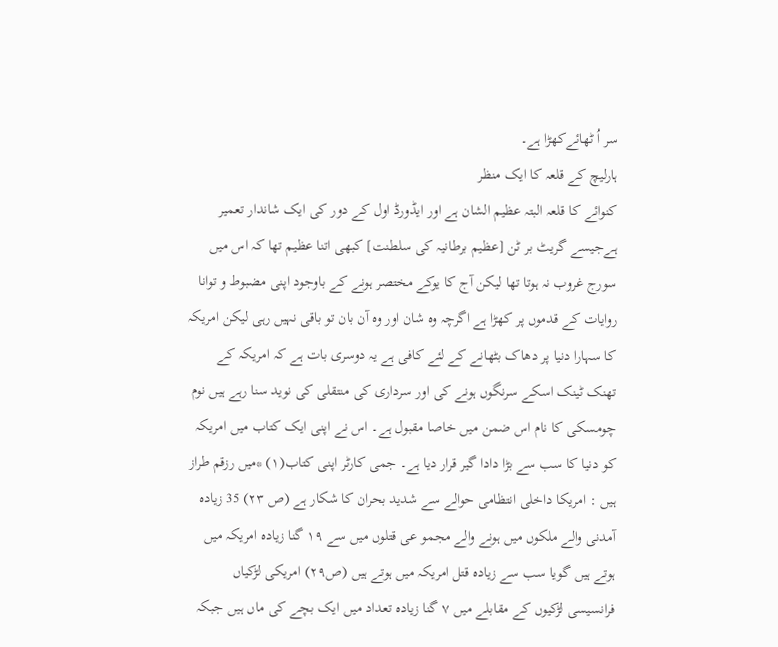سر اُ ٹھائےکھڑا ہے۔
ہارلیچ کے قلعہ کا ایک منظر
کنوائے کا قلعہ البتہ عظیم الشان ہے اور ایڈورڈ اول کے دور کی ایک شاندار تعمیر ہےجیسے گریٹ بر ٹن [عظیم برطانیہ کی سلطنت] کبھی اتنا عظیم تھا کہ اس میں سورج غروب نہ ہوتا تھا لیکن آج کا یوکے مختصر ہونے کے باوجود اپنی مضبوط و توانا روایات کے قدموں پر کھڑا ہے اگرچہ وہ شان اور وہ آن بان تو باقی نہیں رہی لیکن امریکہ کا سہارا دنیا پر دھاک بٹھانے کے لئے کافی ہے یہ دوسری بات ہے کہ امریکہ کے تھنک ٹینک اسکے سرنگوں ہونے کی اور سرداری کی منتقلی کی نوید سنا رہے ہیں نوم چومسکی کا نام اس ضمن میں خاصا مقبول ہے۔ اس نے اپنی ایک کتاب میں امریکہ کو دنیا کا سب سے بڑا دادا گیر قرار دیا ہے۔ جمی کارٹر اپنی کتاب(۱) *میں رزقم طراز ہیں : امریکا داخلی انتظامی حوالے سے شدید بحران کا شکار ہے (ص ۲۳) 35 زیادہ آمدنی والے ملکوں میں ہونے والے مجمو عی قتلوں میں سے ۱۹ گنا زیادہ امریکہ میں ہوتے ہیں گویا سب سے زیادہ قتل امریکہ میں ہوتے ہیں (ص۲۹) امریکی لڑکیاں فرانسیسی لڑکیوں کے مقابلے میں ۷ گنا زیادہ تعداد میں ایک بچے کی ماں ہیں جبکہ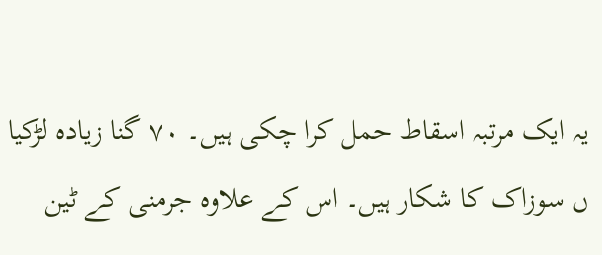یہ ایک مرتبہ اسقاط حمل کرا چکی ہیں۔ ۷۰ گنا زیادہ لڑکیا ں سوزاک کا شکار ہیں۔ اس کے علاوہ جرمنی کے ٹین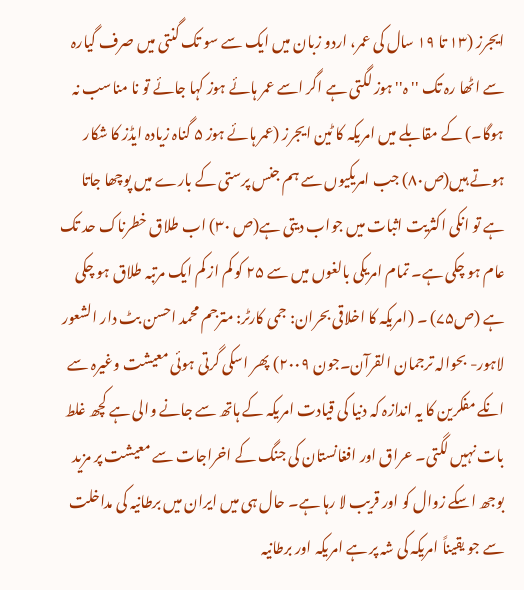ایجرز (۱۳ تا ۱۹ سال کی عمر، اردو زبان میں ایک سے سو تک گنتی میں صرف گیارہ سے اٹھا رہ تک ''ہ'' ہوز لگتی ہے اگر اسے عمر ہائے ہوز کہا جائے تو نا مناسب نہ ہوگا۔) کے مقابلے میں امریکہ کا ٹین ایجرز (عمر ہائے ہوز ۵ گناہ زیادہ ایڈز کا شکار ہوتے ہیں(ص۸۰) جب امریکیوں سے ہم جنس پرستی کے بارے میں پوچھا جاتا ہے تو انکی اکثریت اثبات میں جواب دیتی ہے(ص ۳۰) اب طلاق خطرناک حد تک عام ہو چکی ہے۔ تمام امریکی بالغوں میں سے ۲۵ کو کم از کم ایک مرتبہ طلاق ہو چکی ہے (ص۷۵) ۔ (امریکہ کا اخلاقی بحران: جمی کارٹر: مترجم محمد احسن بٹ دار الشعور لاہور- بحوالہ ترجمان القرآن۔جون ۲۰۰۹) پھر اسکی گرتی ہوئی معیشت وغیرہ سے انکے مفکرین کا یہ اندازہ کہ دنیا کی قیادت امریکہ کے ہاتھ سے جانے والی ہے کچھ غلط بات نہیں لگتی۔ عراق اور افغانستان کی جنگ کے اخراجات سے معیشت پر مزید بوجھ اسکے زوال کو اور قریب لا رہا ہے۔ حال ہی میں ایران میں برطانیہ کی مداخلت سے جو یقیناً امریکہ کی شہ پر ہے امریکہ اور برطانیہ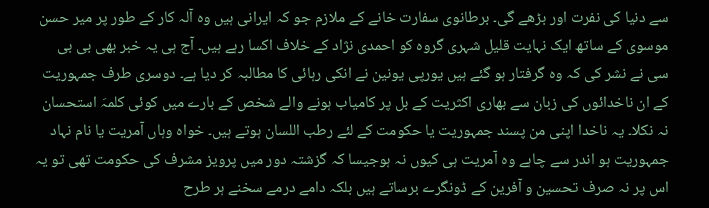سے دنیا کی نفرت اور بڑھے گی۔ برطانوی سفارت خانے کے ملازم جو کہ ایرانی ہیں وہ آلہ کار کے طور پر میر حسن موسوی کے ساتھ ایک نہایت قلیل شہری گروہ کو احمدی نژاد کے خلاف اکسا رہے ہیں۔ آج ہی یہ خبر بھی بی بی سی نے نشر کی کہ وہ گرفتار ہو گئے ہیں یورپی یونین نے انکی رہائی کا مطالبہ کر دیا ہے۔ دوسری طرف جمہوریت کے ان ناخدائوں کی زبان سے بھاری اکثریت کے بل پر کامیاب ہونے والے شخص کے بارے میں کوئی کلمہَ استحسان نہ نکلا۔ یہ ناخدا اپنی من پسند جمہوریت یا حکومت کے لئے رطب اللسان ہوتے ہیں۔ خواہ وہاں آمریت یا نام نہاد جمہوریت ہو اندر سے چاہے وہ آمریت ہی کیوں نہ ہوجیسا کہ گزشتہ دور میں پرویز مشرف کی حکومت تھی تو یہ اس پر نہ صرف تحسین و آفرین کے ڈونگرے برساتے ہیں بلکہ دامے درمے سخنے ہر طرح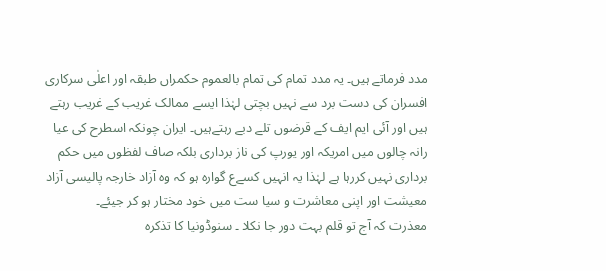مدد فرماتے ہیں۔ یہ مدد تمام کی تمام بالعموم حکمراں طبقہ اور اعلٰی سرکاری افسران کی دست برد سے نہیں بچتی لہٰذا ایسے ممالک غریب کے غریب رہتے ہیں اور آئی ایم ایف کے قرضوں تلے دبے رہتےہیں۔ ایران چونکہ اسطرح کی عیا رانہ چالوں میں امریکہ اور یورپ کی ناز برداری بلکہ صاف لفظوں میں حکم برداری نہیں کررہا ہے لہٰذا یہ انہیں کسےع گوارہ ہو کہ وہ آزاد خارجہ پالیسی آزاد معیشت اور اپنی معاشرت و سیا ست میں خود مختار ہو کر جیئے۔
معذرت کہ آج تو قلم بہت دور جا نکلا ۔ سنوڈونیا کا تذکرہ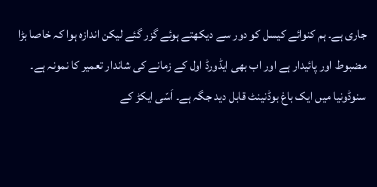جاری ہے۔ ہم کنوائے کیسل کو دور سے دیکھتے ہوئے گزر گئے لیکن اندازہ ہوا کہ خاصا بڑا مضبوط اور پائیدار ہے اور اب بھی ایڈورڈ اول کے زمانے کی شاندار تعمیر کا نمونہ ہے۔ سنوڈونیا میں ایک باغ بوڈنینٹ قابل دید جگہ ہے۔ اَسّی ایکڑ کے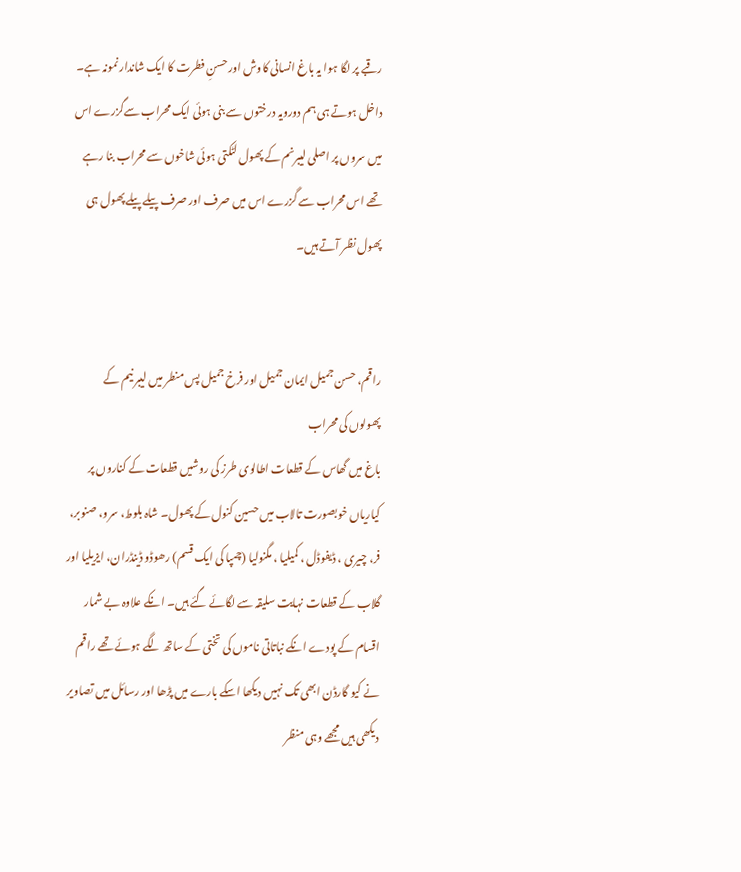رقبے پر لگا ہوا یہ باغ انسانی کاوش اور حسنِ فطرت کا ایک شاندار نمونہ ہے۔ داخل ہوتے ہی ہم دورویہ درختوں سے بنی ہوئی ایک محراب سےگزرے اس میں سروں پر اصلی لیبرنم کے پھول لٹکتی ہوئی شاخوں سے محراب بنا رہے تھے اس محراب سے گزرے اس میں صرف اور صرف پیلے پیلے پھول ہی پھول نظر آتے ہیں۔


راقم، حسن جمیل ایمان جمیل اور فرخ جمیل پس منطر میں لیبر نیم کے پھولوں کی محراب
باغ میں گھاس کے قطعات اطالوی طرز کی روشیں قطعات کے کناروں پر کیاریاں خوبصورت تالاب میں حسین کنول کے پھول۔ شاہ بلوط، سرو، صنوبر، فر، چیری ، ڈیفوڈل ، کمیلیا ، مگنولیا (چمپا کی ایک قسم) رھوڈو ڈینڈران، ایزیلیا اور گلاب کے قطعات نہایت سلیقہ سے لگائے گئے ہیں۔ انکے علاوہ بے شمار اقسام کے پودے انکے نباتاتی ناموں کی تختی کے ساتھ لگے ہوئے تھے راقم نے کیو گارڈن ابھی تک نہیں دیکھا اسکے بارے میں پڑھا اور رسائل میں تصاویر دیکھی ہیں مجھے وہی منظر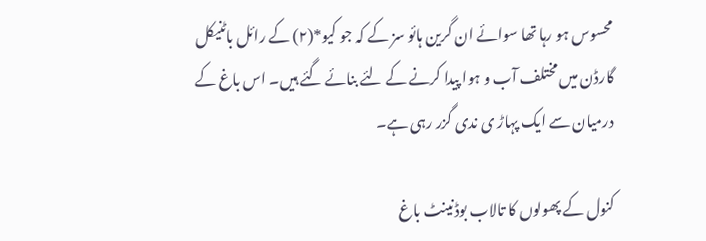محسوس ہو رہا تھا سوائے ان گرین ہائو سز کے کہ جو کیو*(۲) کے رائل باٹنیکل گارڈن میں مختلف آب و ہوا پیدا کرنے کے لئے بنائے گئے ہیں۔ اس باغ کے درمیان سے ایک پہاڑ ی ندی گزر رہی ہے۔

کنول کے پھولوں کا تالاب بوڈنینٹ باغ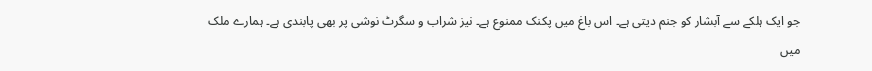جو ایک ہلکے سے آبشار کو جنم دیتی ہے۔ اس باغ میں پکنک ممنوع ہے۔ نیز شراب و سگرٹ نوشی پر بھی پابندی ہے۔ ہمارے ملک میں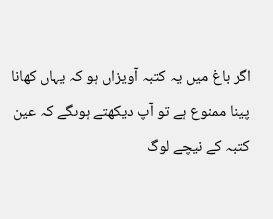اگر باغ میں یہ کتبہ آویزاں ہو کہ یہاں کھانا پینا ممنوع ہے تو آپ دیکھتے ہوںگے کہ عین کتبہ کے نیچے لوگ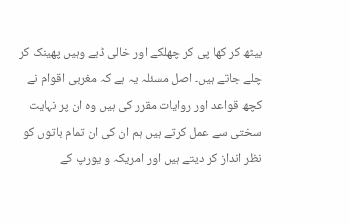بیٹھ کر کھا پی کر چھلکے اور خالی ڈبے وہیں پھینک کر چلے جاتے ہیں۔ اصل مسئلہ یہ ہے کہ مغربی اقوام نے کچھ قواعد اور روایات مقرر کی ہیں وہ ان پر نہایت سختی سے عمل کرتے ہیں ہم ان کی ان تمام باتوں کو نظر انداز کر دیتے ہیں اور امریکہ و یورپ کے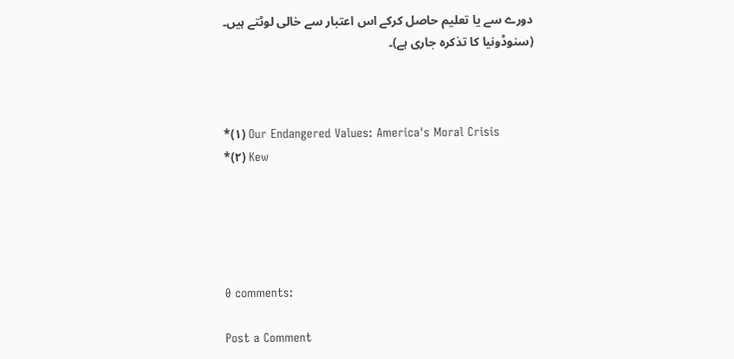دورے سے یا تعلیم حاصل کرکے اس اعتبار سے خالی لوٹتے ہیں۔ (سنوڈونیا کا تذکرہ جاری ہے)۔



*(۱) Our Endangered Values: America's Moral Crisis
*(۲) Kew





0 comments:

Post a Comment